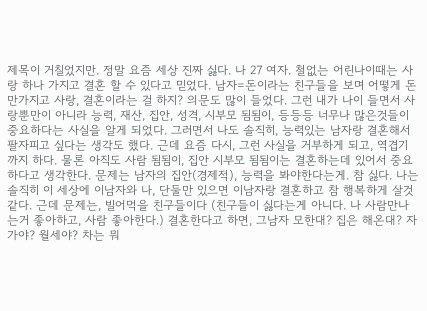제목이 거칠었지만. 정말 요즘 세상 진짜 싫다. 나 27 여자. 철없는 어린나이때는 사랑 하나 가지고 결혼 할 수 있다고 믿었다. 남자=돈이라는 친구들을 보며 어떻게 돈만가지고 사랑, 결혼이라는 걸 하지? 의문도 많이 들었다. 그런 내가 나이 들면서 사랑뿐만이 아니라 능력, 재산, 집안, 성격, 시부모 됨됨이, 등등등 너무나 많은것들이 중요하다는 사실을 알게 되었다. 그러면서 나도 솔직히, 능력있는 남자랑 결혼해서 팔자피고 싶다는 생각도 했다. 근데 요즘 다시, 그런 사실을 거부하게 되고, 역겹기 까지 하다. 물론 아직도 사람 됨됨이, 집안 시부모 됨됨이는 결혼하는데 있어서 중요하다고 생각한다. 문제는 남자의 집안(경제적), 능력을 봐야한다는게. 참 싫다. 나는 솔직히 이 세상에 이남자와 나, 단둘만 있으면 이남자랑 결혼하고 참 행복하게 살것 같다. 근데 문제는, 빌어먹을 친구들이다 (친구들이 싫다는게 아니다. 나 사람만나는거 좋아하고, 사람 좋아한다.) 결혼한다고 하면, 그남자 모한대? 집은 해온대? 자가야? 월세야? 차는 뭐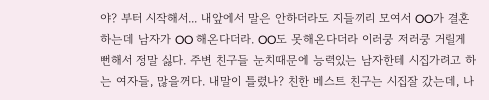야? 부터 시작해서... 내앞에서 말은 안하더라도 지들끼리 모여서 OO가 결혼하는데 남자가 OO 해온다더라. OO도 못해온다더라 이러쿵 저러쿵 거릴게 뻔해서 정말 싫다. 주변 친구들 눈치때문에 능력있는 남자한테 시집가려고 하는 여자들, 많을꺼다. 내말이 틀렸나? 친한 베스트 친구는 시집잘 갔는데, 나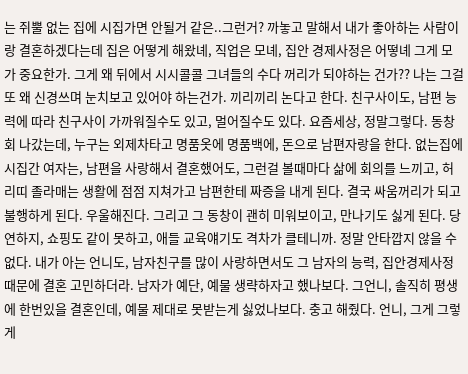는 쥐뿔 없는 집에 시집가면 안될거 같은..그런거? 까놓고 말해서 내가 좋아하는 사람이랑 결혼하겠다는데 집은 어떻게 해왔녜, 직업은 모녜, 집안 경제사정은 어떻녜 그게 모가 중요한가. 그게 왜 뒤에서 시시콜콜 그녀들의 수다 꺼리가 되야하는 건가?? 나는 그걸또 왜 신경쓰며 눈치보고 있어야 하는건가. 끼리끼리 논다고 한다. 친구사이도, 남편 능력에 따라 친구사이 가까워질수도 있고, 멀어질수도 있다. 요즘세상, 정말그렇다. 동창회 나갔는데, 누구는 외제차타고 명품옷에 명품백에, 돈으로 남편자랑을 한다. 없는집에 시집간 여자는, 남편을 사랑해서 결혼했어도, 그런걸 볼때마다 삶에 회의를 느끼고, 허리띠 졸라매는 생활에 점점 지쳐가고 남편한테 짜증을 내게 된다. 결국 싸움꺼리가 되고 불행하게 된다. 우울해진다. 그리고 그 동창이 괜히 미워보이고, 만나기도 싫게 된다. 당연하지, 쇼핑도 같이 못하고, 애들 교육얘기도 격차가 클테니까. 정말 안타깝지 않을 수 없다. 내가 아는 언니도, 남자친구를 많이 사랑하면서도 그 남자의 능력, 집안경제사정때문에 결혼 고민하더라. 남자가 예단, 예물 생략하자고 했나보다. 그언니, 솔직히 평생에 한번있을 결혼인데, 예물 제대로 못받는게 싫었나보다. 충고 해줬다. 언니, 그게 그렇게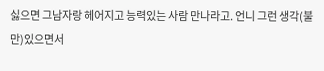싫으면 그남자랑 헤어지고 능력있는 사람 만나라고. 언니 그런 생각(불만)있으면서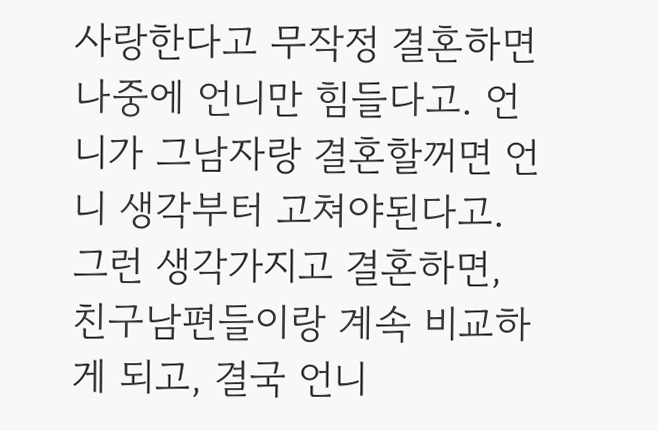사랑한다고 무작정 결혼하면 나중에 언니만 힘들다고. 언니가 그남자랑 결혼할꺼면 언니 생각부터 고쳐야된다고. 그런 생각가지고 결혼하면, 친구남편들이랑 계속 비교하게 되고, 결국 언니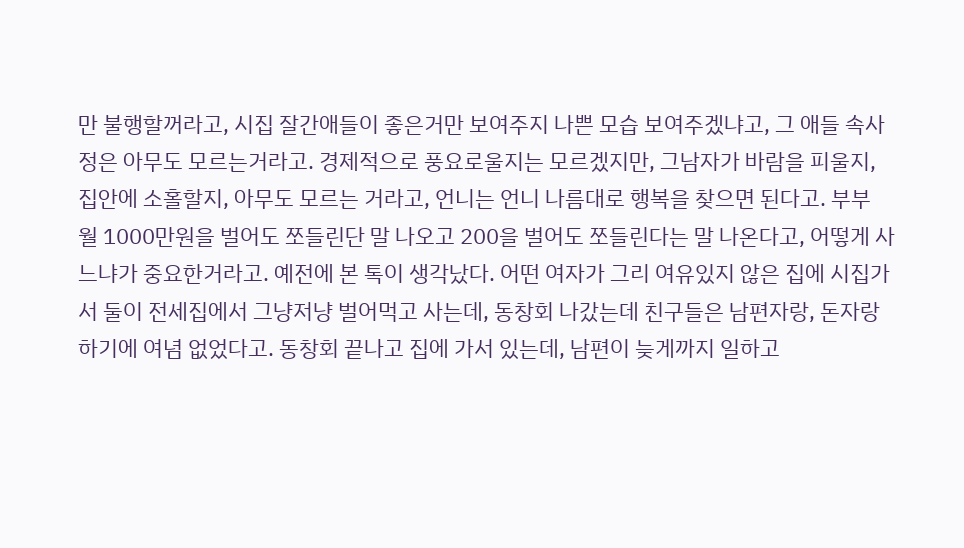만 불행할꺼라고, 시집 잘간애들이 좋은거만 보여주지 나쁜 모습 보여주겠냐고, 그 애들 속사정은 아무도 모르는거라고. 경제적으로 풍요로울지는 모르겠지만, 그남자가 바람을 피울지, 집안에 소홀할지, 아무도 모르는 거라고, 언니는 언니 나름대로 행복을 찾으면 된다고. 부부 월 1000만원을 벌어도 쪼들린단 말 나오고 200을 벌어도 쪼들린다는 말 나온다고, 어떻게 사느냐가 중요한거라고. 예전에 본 톡이 생각났다. 어떤 여자가 그리 여유있지 않은 집에 시집가서 둘이 전세집에서 그냥저냥 벌어먹고 사는데, 동창회 나갔는데 친구들은 남편자랑, 돈자랑 하기에 여념 없었다고. 동창회 끝나고 집에 가서 있는데, 남편이 늦게까지 일하고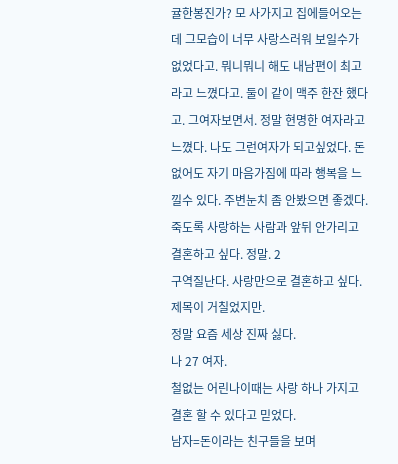귤한봉진가? 모 사가지고 집에들어오는데 그모습이 너무 사랑스러워 보일수가 없었다고. 뭐니뭐니 해도 내남편이 최고라고 느꼈다고. 둘이 같이 맥주 한잔 했다고. 그여자보면서. 정말 현명한 여자라고 느꼈다. 나도 그런여자가 되고싶었다. 돈없어도 자기 마음가짐에 따라 행복을 느낄수 있다. 주변눈치 좀 안봤으면 좋겠다. 죽도록 사랑하는 사람과 앞뒤 안가리고 결혼하고 싶다. 정말. 2
구역질난다. 사랑만으로 결혼하고 싶다.
제목이 거칠었지만.
정말 요즘 세상 진짜 싫다.
나 27 여자.
철없는 어린나이때는 사랑 하나 가지고 결혼 할 수 있다고 믿었다.
남자=돈이라는 친구들을 보며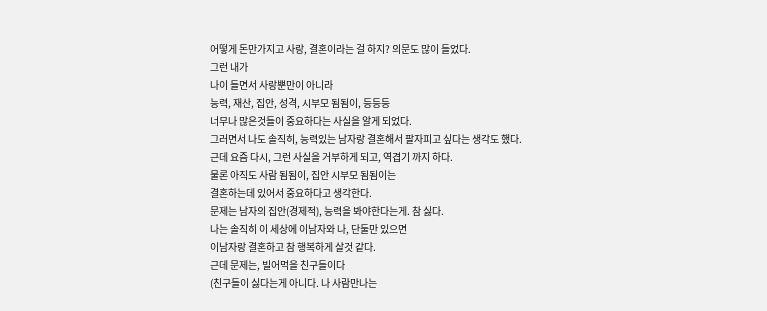어떻게 돈만가지고 사랑, 결혼이라는 걸 하지? 의문도 많이 들었다.
그런 내가
나이 들면서 사랑뿐만이 아니라
능력, 재산, 집안, 성격, 시부모 됨됨이, 등등등
너무나 많은것들이 중요하다는 사실을 알게 되었다.
그러면서 나도 솔직히, 능력있는 남자랑 결혼해서 팔자피고 싶다는 생각도 했다.
근데 요즘 다시, 그런 사실을 거부하게 되고, 역겹기 까지 하다.
물론 아직도 사람 됨됨이, 집안 시부모 됨됨이는
결혼하는데 있어서 중요하다고 생각한다.
문제는 남자의 집안(경제적), 능력을 봐야한다는게. 참 싫다.
나는 솔직히 이 세상에 이남자와 나, 단둘만 있으면
이남자랑 결혼하고 참 행복하게 살것 같다.
근데 문제는, 빌어먹을 친구들이다
(친구들이 싫다는게 아니다. 나 사람만나는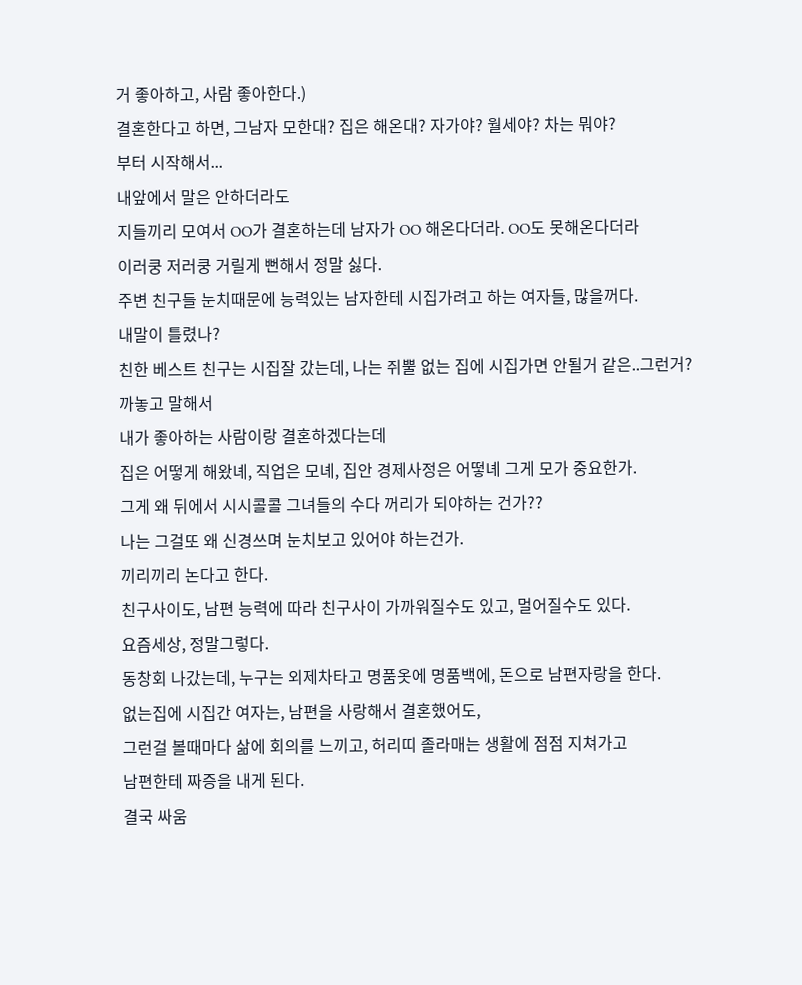거 좋아하고, 사람 좋아한다.)
결혼한다고 하면, 그남자 모한대? 집은 해온대? 자가야? 월세야? 차는 뭐야?
부터 시작해서...
내앞에서 말은 안하더라도
지들끼리 모여서 OO가 결혼하는데 남자가 OO 해온다더라. OO도 못해온다더라
이러쿵 저러쿵 거릴게 뻔해서 정말 싫다.
주변 친구들 눈치때문에 능력있는 남자한테 시집가려고 하는 여자들, 많을꺼다.
내말이 틀렸나?
친한 베스트 친구는 시집잘 갔는데, 나는 쥐뿔 없는 집에 시집가면 안될거 같은..그런거?
까놓고 말해서
내가 좋아하는 사람이랑 결혼하겠다는데
집은 어떻게 해왔녜, 직업은 모녜, 집안 경제사정은 어떻녜 그게 모가 중요한가.
그게 왜 뒤에서 시시콜콜 그녀들의 수다 꺼리가 되야하는 건가??
나는 그걸또 왜 신경쓰며 눈치보고 있어야 하는건가.
끼리끼리 논다고 한다.
친구사이도, 남편 능력에 따라 친구사이 가까워질수도 있고, 멀어질수도 있다.
요즘세상, 정말그렇다.
동창회 나갔는데, 누구는 외제차타고 명품옷에 명품백에, 돈으로 남편자랑을 한다.
없는집에 시집간 여자는, 남편을 사랑해서 결혼했어도,
그런걸 볼때마다 삶에 회의를 느끼고, 허리띠 졸라매는 생활에 점점 지쳐가고
남편한테 짜증을 내게 된다.
결국 싸움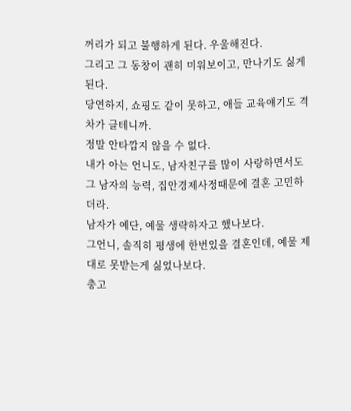꺼리가 되고 불행하게 된다. 우울해진다.
그리고 그 동창이 괜히 미워보이고, 만나기도 싫게 된다.
당연하지, 쇼핑도 같이 못하고, 애들 교육얘기도 격차가 클테니까.
정말 안타깝지 않을 수 없다.
내가 아는 언니도, 남자친구를 많이 사랑하면서도
그 남자의 능력, 집안경제사정때문에 결혼 고민하더라.
남자가 예단, 예물 생략하자고 했나보다.
그언니, 솔직히 평생에 한번있을 결혼인데, 예물 제대로 못받는게 싫었나보다.
충고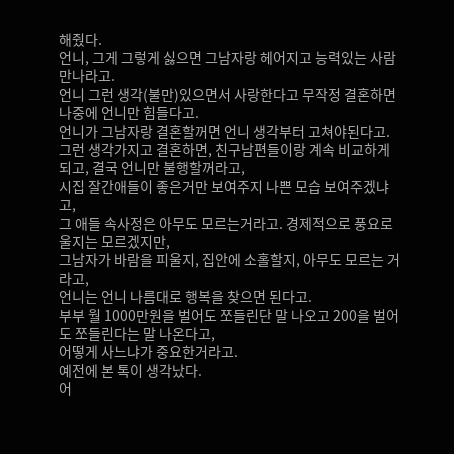해줬다.
언니, 그게 그렇게 싫으면 그남자랑 헤어지고 능력있는 사람 만나라고.
언니 그런 생각(불만)있으면서 사랑한다고 무작정 결혼하면
나중에 언니만 힘들다고.
언니가 그남자랑 결혼할꺼면 언니 생각부터 고쳐야된다고.
그런 생각가지고 결혼하면, 친구남편들이랑 계속 비교하게 되고, 결국 언니만 불행할꺼라고,
시집 잘간애들이 좋은거만 보여주지 나쁜 모습 보여주겠냐고,
그 애들 속사정은 아무도 모르는거라고. 경제적으로 풍요로울지는 모르겠지만,
그남자가 바람을 피울지, 집안에 소홀할지, 아무도 모르는 거라고,
언니는 언니 나름대로 행복을 찾으면 된다고.
부부 월 1000만원을 벌어도 쪼들린단 말 나오고 200을 벌어도 쪼들린다는 말 나온다고,
어떻게 사느냐가 중요한거라고.
예전에 본 톡이 생각났다.
어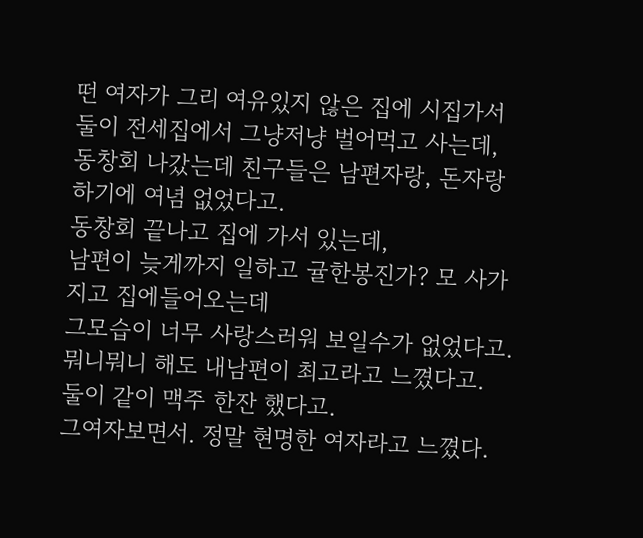떤 여자가 그리 여유있지 않은 집에 시집가서
둘이 전세집에서 그냥저냥 벌어먹고 사는데,
동창회 나갔는데 친구들은 남편자랑, 돈자랑 하기에 여념 없었다고.
동창회 끝나고 집에 가서 있는데,
남편이 늦게까지 일하고 귤한봉진가? 모 사가지고 집에들어오는데
그모습이 너무 사랑스러워 보일수가 없었다고.
뭐니뭐니 해도 내남편이 최고라고 느꼈다고.
둘이 같이 맥주 한잔 했다고.
그여자보면서. 정말 현명한 여자라고 느꼈다.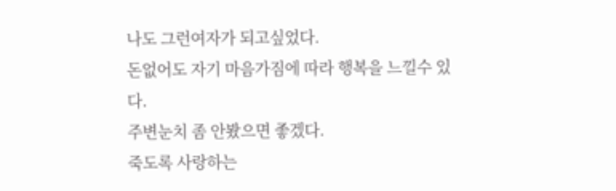나도 그런여자가 되고싶었다.
돈없어도 자기 마음가짐에 따라 행복을 느낄수 있다.
주변눈치 좀 안봤으면 좋겠다.
죽도록 사랑하는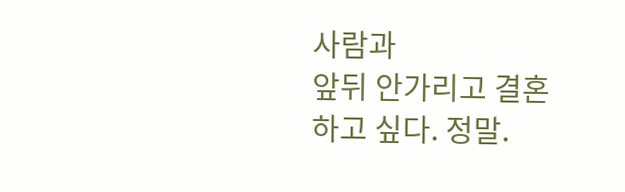사람과
앞뒤 안가리고 결혼하고 싶다. 정말.